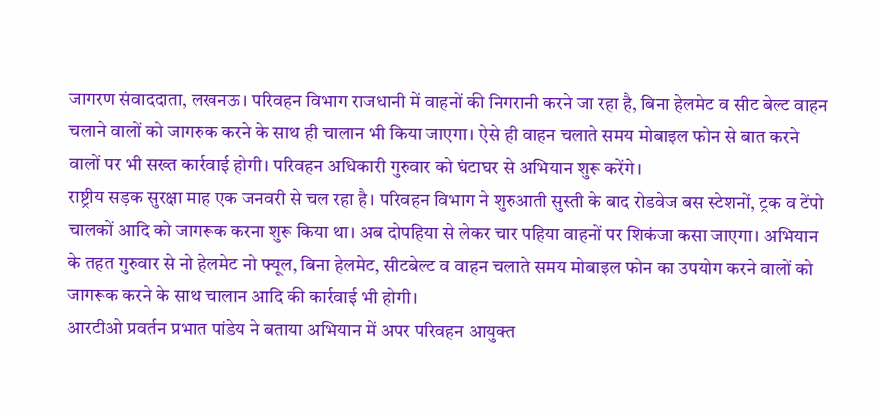जागरण संवाददाता, लखनऊ। परिवहन विभाग राजधानी में वाहनों की निगरानी करने जा रहा है, बिना हेलमेट व सीट बेल्ट वाहन चलाने वालों को जागरुक करने के साथ ही चालान भी किया जाएगा। ऐसे ही वाहन चलाते समय मोबाइल फोन से बात करने वालों पर भी सख्त कार्रवाई होगी। परिवहन अधिकारी गुरुवार को घंटाघर से अभियान शुरू करेंगे।
राष्ट्रीय सड़क सुरक्षा माह एक जनवरी से चल रहा है। परिवहन विभाग ने शुरुआती सुस्ती के बाद रोडवेज बस स्टेशनों, ट्रक व टेंपो चालकों आदि को जागरूक करना शुरू किया था। अब दोपहिया से लेकर चार पहिया वाहनों पर शिकंजा कसा जाएगा। अभियान के तहत गुरुवार से नो हेलमेट नो फ्यूल, बिना हेलमेट, सीटबेल्ट व वाहन चलाते समय मोबाइल फोन का उपयोग करने वालों को जागरूक करने के साथ चालान आदि की कार्रवाई भी होगी।
आरटीओ प्रवर्तन प्रभात पांडेय ने बताया अभियान में अपर परिवहन आयुक्त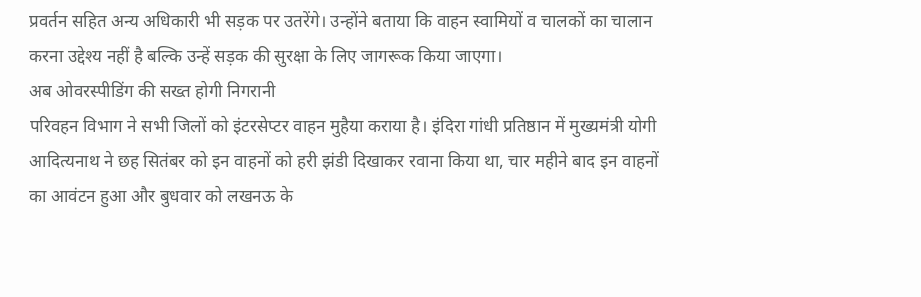प्रवर्तन सहित अन्य अधिकारी भी सड़क पर उतरेंगे। उन्होंने बताया कि वाहन स्वामियों व चालकों का चालान करना उद्देश्य नहीं है बल्कि उन्हें सड़क की सुरक्षा के लिए जागरूक किया जाएगा।
अब ओवरस्पीडिंग की सख्त होगी निगरानी
परिवहन विभाग ने सभी जिलों को इंटरसेप्टर वाहन मुहैया कराया है। इंदिरा गांधी प्रतिष्ठान में मुख्यमंत्री योगी आदित्यनाथ ने छह सितंबर को इन वाहनों को हरी झंडी दिखाकर रवाना किया था, चार महीने बाद इन वाहनों का आवंटन हुआ और बुधवार को लखनऊ के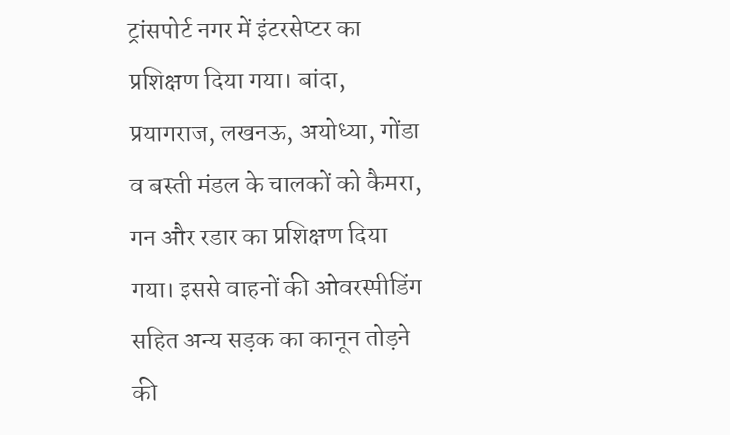ट्रांसपोर्ट नगर में इंटरसेप्टर का प्रशिक्षण दिया गया। बांदा, प्रयागराज, लखनऊ, अयोध्या, गोंडा व बस्ती मंडल के चालकों को कैमरा, गन और रडार का प्रशिक्षण दिया गया। इससे वाहनों की ओवरस्पीडिंग सहित अन्य सड़क का कानून तोड़ने की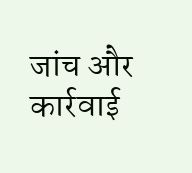जांच और कार्रवाई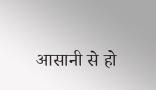आसानी से हो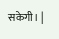सकेगी। |